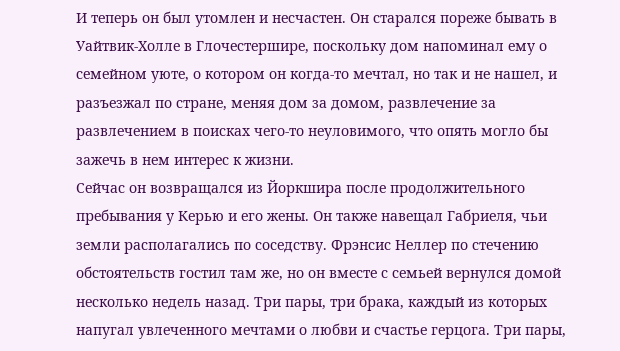И теперь он был утомлен и несчастен. Он старался пореже бывать в Уайтвик-Холле в Глочестершире, поскольку дом напоминал ему о семейном уюте, о котором он когда-то мечтал, но так и не нашел, и разъезжал по стране, меняя дом за домом, развлечение за развлечением в поисках чего-то неуловимого, что опять могло бы зажечь в нем интерес к жизни.
Сейчас он возвращался из Йоркшира после продолжительного пребывания у Керью и его жены. Он также навещал Габриеля, чьи земли располагались по соседству. Фрэнсис Неллер по стечению обстоятельств гостил там же, но он вместе с семьей вернулся домой несколько недель назад. Три пары, три брака, каждый из которых напугал увлеченного мечтами о любви и счастье герцога. Три пары,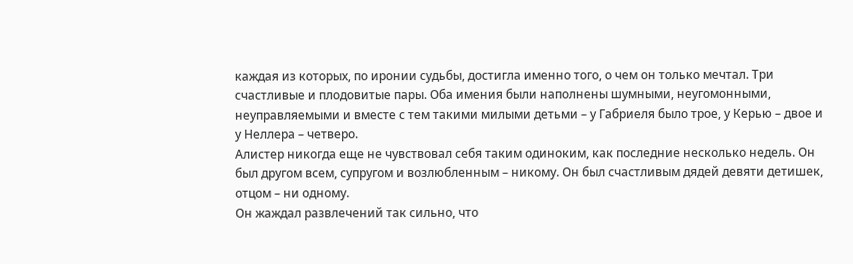каждая из которых, по иронии судьбы, достигла именно того, о чем он только мечтал. Три счастливые и плодовитые пары. Оба имения были наполнены шумными, неугомонными, неуправляемыми и вместе с тем такими милыми детьми – у Габриеля было трое, у Керью – двое и у Неллера – четверо.
Алистер никогда еще не чувствовал себя таким одиноким, как последние несколько недель. Он был другом всем, супругом и возлюбленным – никому. Он был счастливым дядей девяти детишек, отцом – ни одному.
Он жаждал развлечений так сильно, что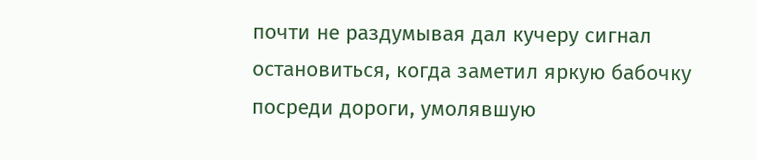почти не раздумывая дал кучеру сигнал остановиться, когда заметил яркую бабочку посреди дороги, умолявшую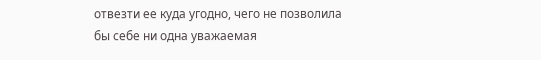отвезти ее куда угодно, чего не позволила бы себе ни одна уважаемая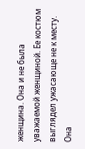женщина. Она и не была уважаемой женщиной. Ее костюм выглядел ужасающе не к месту. Она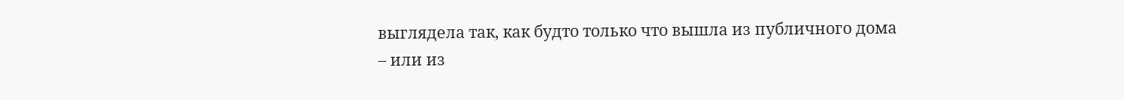выглядела так, как будто только что вышла из публичного дома – или из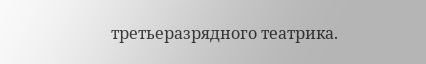третьеразрядного театрика.